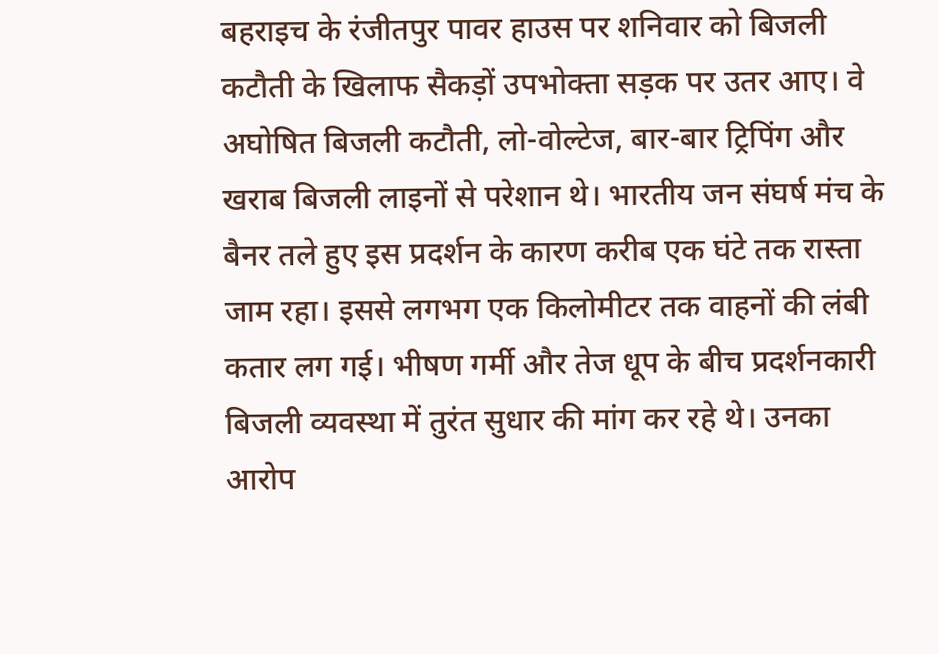बहराइच के रंजीतपुर पावर हाउस पर शनिवार को बिजली कटौती के खिलाफ सैकड़ों उपभोक्ता सड़क पर उतर आए। वे अघोषित बिजली कटौती, लो-वोल्टेज, बार-बार ट्रिपिंग और खराब बिजली लाइनों से परेशान थे। भारतीय जन संघर्ष मंच के बैनर तले हुए इस प्रदर्शन के कारण करीब एक घंटे तक रास्ता जाम रहा। इससे लगभग एक किलोमीटर तक वाहनों की लंबी कतार लग गई। भीषण गर्मी और तेज धूप के बीच प्रदर्शनकारी बिजली व्यवस्था में तुरंत सुधार की मांग कर रहे थे। उनका आरोप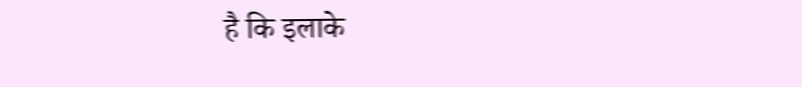है कि इलाके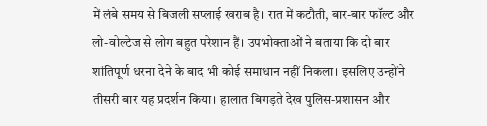में लंबे समय से बिजली सप्लाई खराब है। रात में कटौती, बार-बार फॉल्ट और लो-वोल्टेज से लोग बहुत परेशान हैं। उपभोक्ताओं ने बताया कि दो बार शांतिपूर्ण धरना देने के बाद भी कोई समाधान नहीं निकला। इसलिए उन्होंने तीसरी बार यह प्रदर्शन किया। हालात बिगड़ते देख पुलिस-प्रशासन और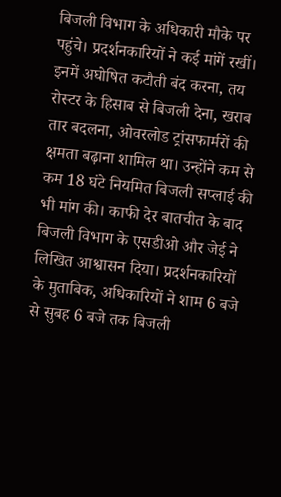बिजली विभाग के अधिकारी मौके पर पहुंचे। प्रदर्शनकारियों ने कई मांगें रखीं। इनमें अघोषित कटौती बंद करना, तय रोस्टर के हिसाब से बिजली देना, खराब तार बदलना, ओवरलोड ट्रांसफार्मरों की क्षमता बढ़ाना शामिल था। उन्होंने कम से कम 18 घंटे नियमित बिजली सप्लाई की भी मांग की। काफी देर बातचीत के बाद बिजली विभाग के एसडीओ और जेई ने लिखित आश्वासन दिया। प्रदर्शनकारियों के मुताबिक, अधिकारियों ने शाम 6 बजे से सुबह 6 बजे तक बिजली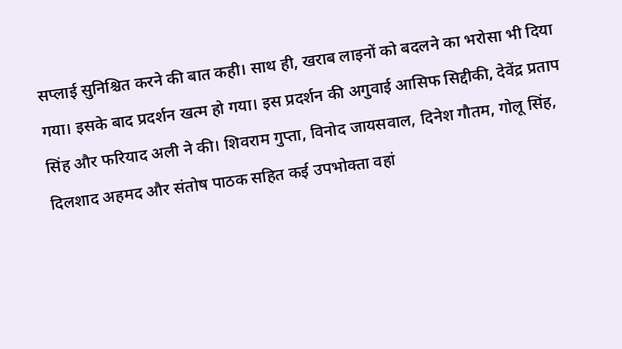सप्लाई सुनिश्चित करने की बात कही। साथ ही, खराब लाइनों को बदलने का भरोसा भी दिया गया। इसके बाद प्रदर्शन खत्म हो गया। इस प्रदर्शन की अगुवाई आसिफ सिद्दीकी, देवेंद्र प्रताप सिंह और फरियाद अली ने की। शिवराम गुप्ता, विनोद जायसवाल, दिनेश गौतम, गोलू सिंह, दिलशाद अहमद और संतोष पाठक सहित कई उपभोक्ता वहां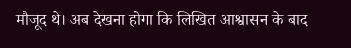मौजूद थे। अब देखना होगा कि लिखित आश्वासन के बाद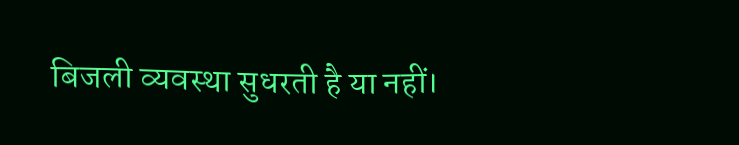बिजली व्यवस्था सुधरती है या नहीं।